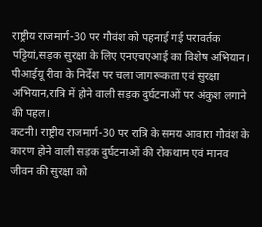राष्ट्रीय राजमार्ग-30 पर गौवंश को पहनाई गई परावर्तक पट्टियां,सड़क सुरक्षा के लिए एनएचएआई का विशेष अभियान।
पीआईयू रीवा के निर्देश पर चला जागरूकता एवं सुरक्षा अभियान,रात्रि में होने वाली सड़क दुर्घटनाओं पर अंकुश लगाने की पहल।
कटनी। राष्ट्रीय राजमार्ग-30 पर रात्रि के समय आवारा गौवंश के कारण होने वाली सड़क दुर्घटनाओं की रोकथाम एवं मानव जीवन की सुरक्षा को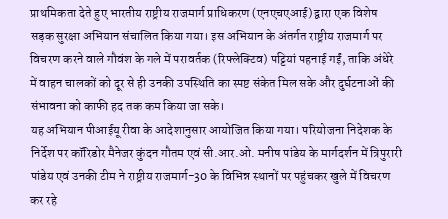प्राथमिकता देते हुए भारतीय राष्ट्रीय राजमार्ग प्राधिकरण (एनएचएआई) द्वारा एक विशेष सड़क सुरक्षा अभियान संचालित किया गया। इस अभियान के अंतर्गत राष्ट्रीय राजमार्ग पर विचरण करने वाले गौवंश के गले में परावर्तक (रिफ्लेक्टिव) पट्टियां पहनाई गईं, ताकि अंधेरे में वाहन चालकों को दूर से ही उनकी उपस्थिति का स्पष्ट संकेत मिल सके और दुर्घटनाओं की संभावना को काफी हद तक कम किया जा सके।
यह अभियान पीआईयू रीवा के आदेशानुसार आयोजित किया गया। परियोजना निदेशक के निर्देश पर कॉरिडोर मैनेजर कुंदन गौतम एवं सी.आर.ओ. मनीष पांडेय के मार्गदर्शन में त्रिपुरारी पांडेय एवं उनकी टीम ने राष्ट्रीय राजमार्ग-30 के विभिन्न स्थानों पर पहुंचकर खुले में विचरण कर रहे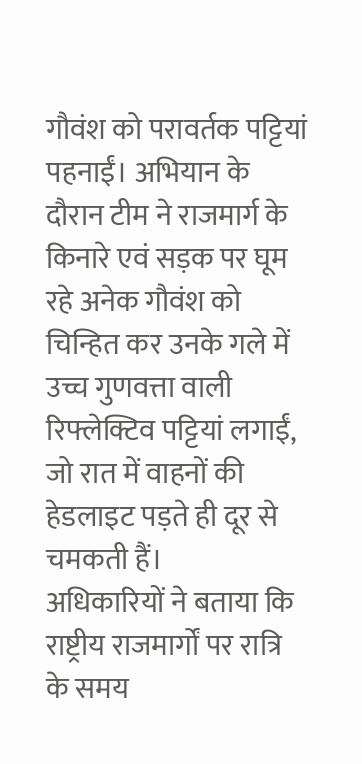गौवंश को परावर्तक पट्टियां पहनाईं। अभियान के दौरान टीम ने राजमार्ग के किनारे एवं सड़क पर घूम रहे अनेक गौवंश को चिन्हित कर उनके गले में उच्च गुणवत्ता वाली रिफ्लेक्टिव पट्टियां लगाईं, जो रात में वाहनों की हेडलाइट पड़ते ही दूर से चमकती हैं।
अधिकारियों ने बताया कि राष्ट्रीय राजमार्गों पर रात्रि के समय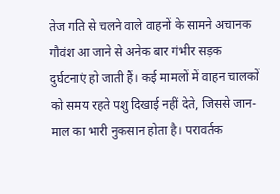तेज गति से चलने वाले वाहनों के सामने अचानक गौवंश आ जाने से अनेक बार गंभीर सड़क दुर्घटनाएं हो जाती हैं। कई मामलों में वाहन चालकों को समय रहते पशु दिखाई नहीं देते, जिससे जान-माल का भारी नुकसान होता है। परावर्तक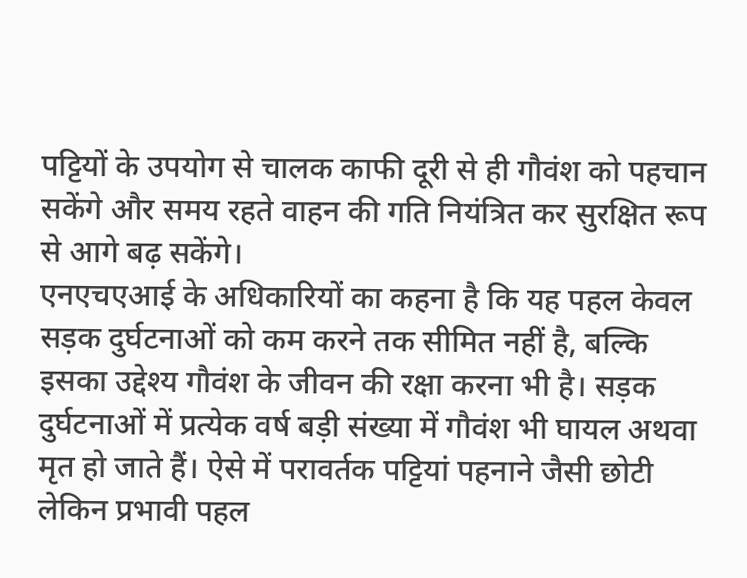पट्टियों के उपयोग से चालक काफी दूरी से ही गौवंश को पहचान सकेंगे और समय रहते वाहन की गति नियंत्रित कर सुरक्षित रूप से आगे बढ़ सकेंगे।
एनएचएआई के अधिकारियों का कहना है कि यह पहल केवल सड़क दुर्घटनाओं को कम करने तक सीमित नहीं है, बल्कि इसका उद्देश्य गौवंश के जीवन की रक्षा करना भी है। सड़क दुर्घटनाओं में प्रत्येक वर्ष बड़ी संख्या में गौवंश भी घायल अथवा मृत हो जाते हैं। ऐसे में परावर्तक पट्टियां पहनाने जैसी छोटी लेकिन प्रभावी पहल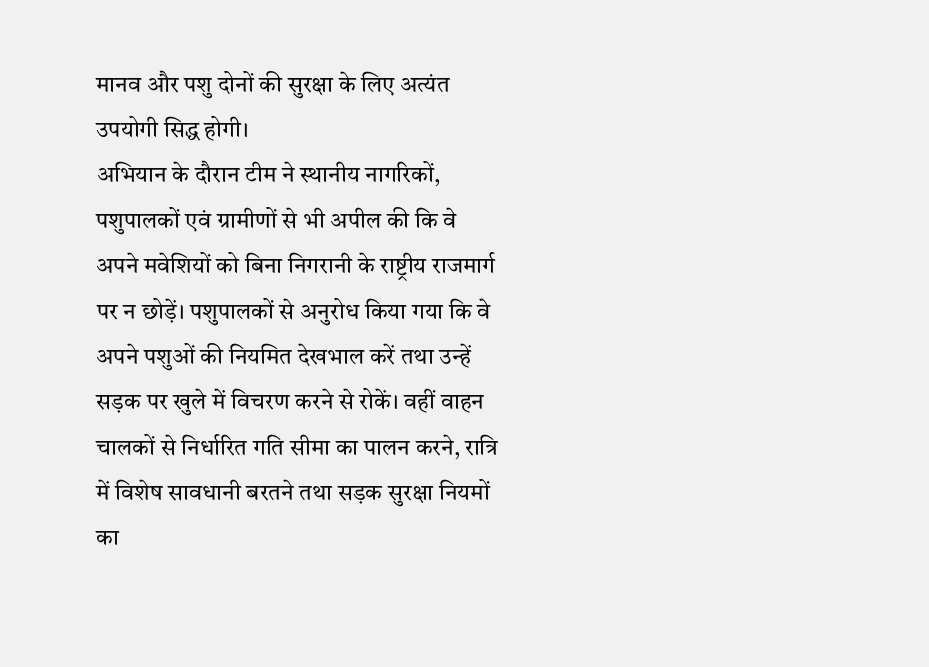मानव और पशु दोनों की सुरक्षा के लिए अत्यंत उपयोगी सिद्ध होगी।
अभियान के दौरान टीम ने स्थानीय नागरिकों, पशुपालकों एवं ग्रामीणों से भी अपील की कि वे अपने मवेशियों को बिना निगरानी के राष्ट्रीय राजमार्ग पर न छोड़ें। पशुपालकों से अनुरोध किया गया कि वे अपने पशुओं की नियमित देखभाल करें तथा उन्हें सड़क पर खुले में विचरण करने से रोकें। वहीं वाहन चालकों से निर्धारित गति सीमा का पालन करने, रात्रि में विशेष सावधानी बरतने तथा सड़क सुरक्षा नियमों का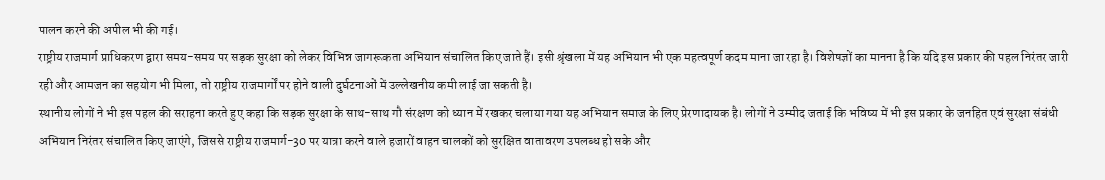पालन करने की अपील भी की गई।
राष्ट्रीय राजमार्ग प्राधिकरण द्वारा समय-समय पर सड़क सुरक्षा को लेकर विभिन्न जागरूकता अभियान संचालित किए जाते हैं। इसी श्रृंखला में यह अभियान भी एक महत्वपूर्ण कदम माना जा रहा है। विशेषज्ञों का मानना है कि यदि इस प्रकार की पहल निरंतर जारी रही और आमजन का सहयोग भी मिला, तो राष्ट्रीय राजमार्गों पर होने वाली दुर्घटनाओं में उल्लेखनीय कमी लाई जा सकती है।
स्थानीय लोगों ने भी इस पहल की सराहना करते हुए कहा कि सड़क सुरक्षा के साथ-साथ गौ संरक्षण को ध्यान में रखकर चलाया गया यह अभियान समाज के लिए प्रेरणादायक है। लोगों ने उम्मीद जताई कि भविष्य में भी इस प्रकार के जनहित एवं सुरक्षा संबंधी अभियान निरंतर संचालित किए जाएंगे, जिससे राष्ट्रीय राजमार्ग-30 पर यात्रा करने वाले हजारों वाहन चालकों को सुरक्षित वातावरण उपलब्ध हो सके और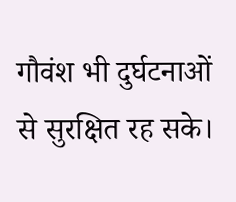गौवंश भी दुर्घटनाओं से सुरक्षित रह सके।